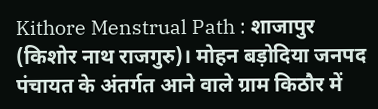Kithore Menstrual Path : शाजापुर (किशोर नाथ राजगुरु)। मोहन बड़ोदिया जनपद पंचायत के अंतर्गत आने वाले ग्राम किठौर में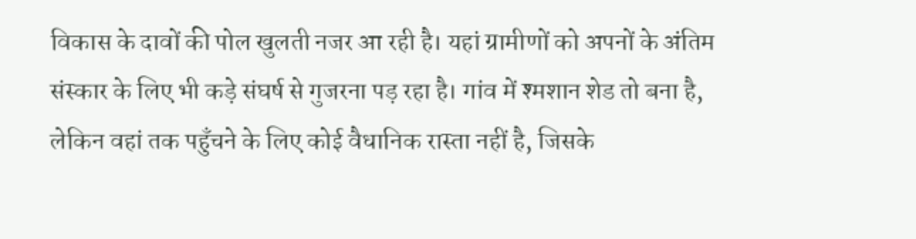विकास के दावों की पोल खुलती नजर आ रही है। यहां ग्रामीणों को अपनों के अंतिम संस्कार के लिए भी कड़े संघर्ष से गुजरना पड़ रहा है। गांव में श्मशान शेड तो बना है, लेकिन वहां तक पहुँचने के लिए कोई वैधानिक रास्ता नहीं है, जिसके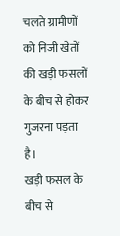चलते ग्रामीणों को निजी खेतों की खड़ी फसलों के बीच से होकर गुजरना पड़ता है।
खड़ी फसल के बीच से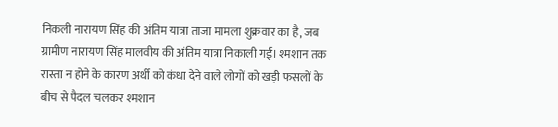निकली नारायण सिंह की अंतिम यात्रा ताजा मामला शुक्रवार का है, जब ग्रामीण नारायण सिंह मालवीय की अंतिम यात्रा निकाली गई। श्मशान तक रास्ता न होने के कारण अर्थी को कंधा देने वाले लोगों को खड़ी फसलों के बीच से पैदल चलकर श्मशान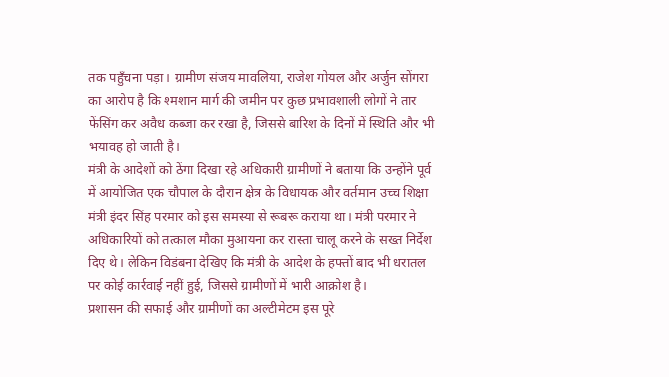तक पहुँचना पड़ा। ग्रामीण संजय मावलिया, राजेश गोयल और अर्जुन सोंगरा का आरोप है कि श्मशान मार्ग की जमीन पर कुछ प्रभावशाली लोगों ने तार फेंसिंग कर अवैध कब्जा कर रखा है, जिससे बारिश के दिनों में स्थिति और भी भयावह हो जाती है।
मंत्री के आदेशों को ठेंगा दिखा रहे अधिकारी ग्रामीणों ने बताया कि उन्होंने पूर्व में आयोजित एक चौपाल के दौरान क्षेत्र के विधायक और वर्तमान उच्च शिक्षा मंत्री इंदर सिंह परमार को इस समस्या से रूबरू कराया था। मंत्री परमार ने अधिकारियों को तत्काल मौका मुआयना कर रास्ता चालू करने के सख्त निर्देश दिए थे। लेकिन विडंबना देखिए कि मंत्री के आदेश के हफ्तों बाद भी धरातल पर कोई कार्रवाई नहीं हुई, जिससे ग्रामीणों में भारी आक्रोश है।
प्रशासन की सफाई और ग्रामीणों का अल्टीमेटम इस पूरे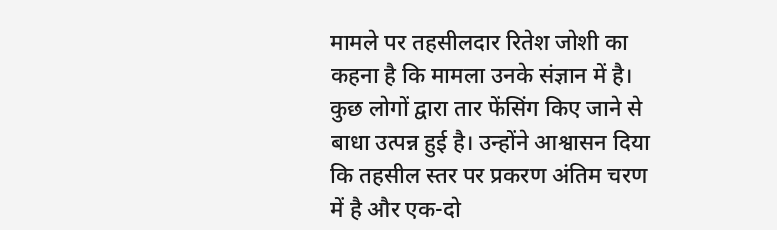मामले पर तहसीलदार रितेश जोशी का कहना है कि मामला उनके संज्ञान में है। कुछ लोगों द्वारा तार फेंसिंग किए जाने से बाधा उत्पन्न हुई है। उन्होंने आश्वासन दिया कि तहसील स्तर पर प्रकरण अंतिम चरण में है और एक-दो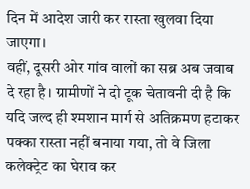दिन में आदेश जारी कर रास्ता खुलवा दिया जाएगा।
वहीं, दूसरी ओर गांव वालों का सब्र अब जवाब दे रहा है। ग्रामीणों ने दो टूक चेतावनी दी है कि यदि जल्द ही श्मशान मार्ग से अतिक्रमण हटाकर पक्का रास्ता नहीं बनाया गया, तो वे जिला कलेक्ट्रेट का घेराव कर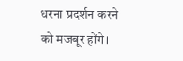धरना प्रदर्शन करने को मजबूर होंगे।